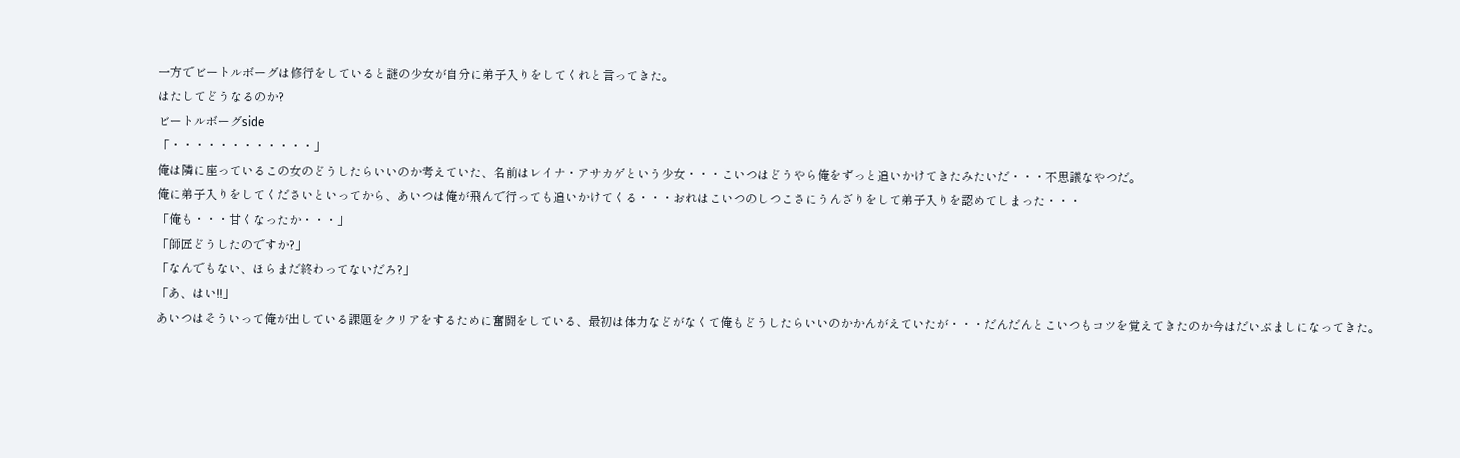一方でビートルボーグは修行をしていると謎の少女が自分に弟子入りをしてくれと言ってきた。
はたしてどうなるのか?
ビートルボーグside
「・・・・・・・・・・・・」
俺は隣に座っているこの女のどうしたらいいのか考えていた、名前はレイナ・アサカゲという少女・・・こいつはどうやら俺をずっと追いかけてきたみたいだ・・・不思議なやつだ。
俺に弟子入りをしてくださいといってから、あいつは俺が飛んで行っても追いかけてくる・・・おれはこいつのしつこさにうんざりをして弟子入りを認めてしまった・・・
「俺も・・・甘くなったか・・・」
「師匠どうしたのですか?」
「なんでもない、ほらまだ終わってないだろ?」
「あ、はい!!」
あいつはそういって俺が出している課題をクリアをするために奮闘をしている、最初は体力などがなくて俺もどうしたらいいのかかんがえていたが・・・だんだんとこいつもコツを覚えてきたのか今はだいぶましになってきた。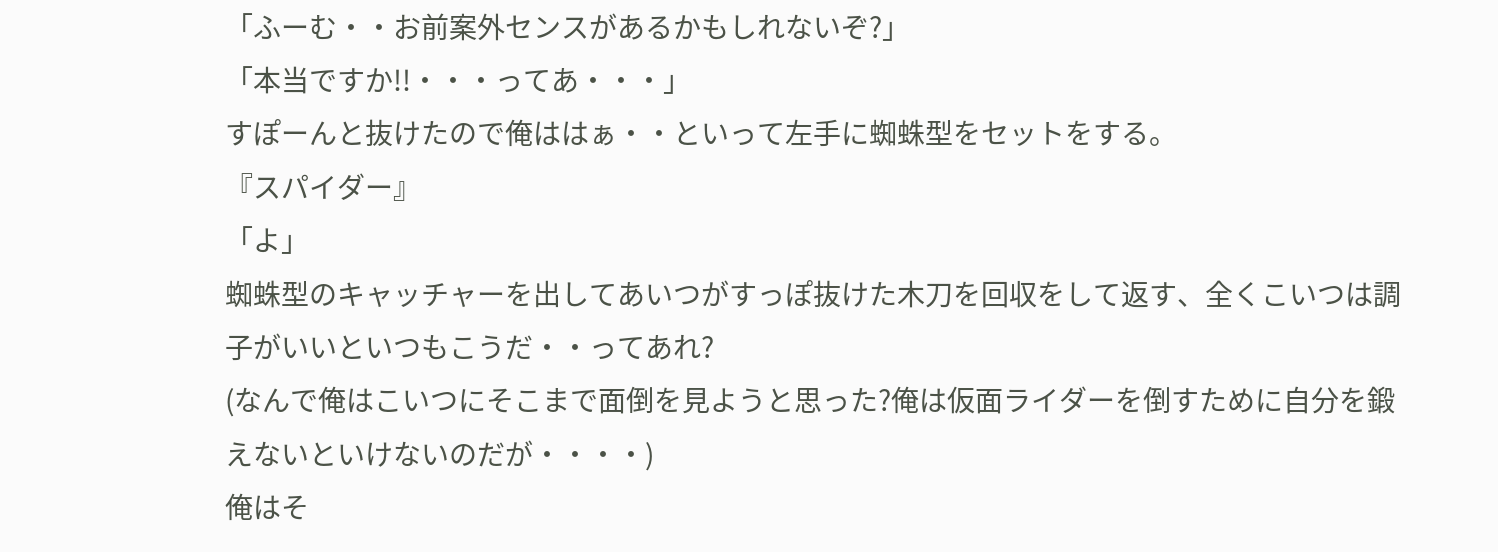「ふーむ・・お前案外センスがあるかもしれないぞ?」
「本当ですか!!・・・ってあ・・・」
すぽーんと抜けたので俺ははぁ・・といって左手に蜘蛛型をセットをする。
『スパイダー』
「よ」
蜘蛛型のキャッチャーを出してあいつがすっぽ抜けた木刀を回収をして返す、全くこいつは調子がいいといつもこうだ・・ってあれ?
(なんで俺はこいつにそこまで面倒を見ようと思った?俺は仮面ライダーを倒すために自分を鍛えないといけないのだが・・・・)
俺はそ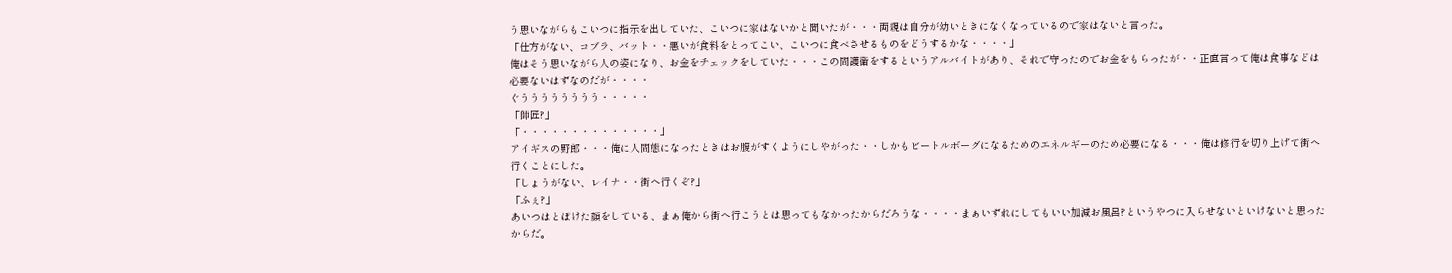う思いながらもこいつに指示を出していた、こいつに家はないかと聞いたが・・・両親は自分が幼いときになくなっているので家はないと言った。
「仕方がない、コブラ、バット・・悪いが食料をとってこい、こいつに食べさせるものをどうするかな・・・・」
俺はそう思いながら人の姿になり、お金をチェックをしていた・・・この間護衛をするというアルバイトがあり、それで守ったのでお金をもらったが・・正直言って俺は食事などは必要ないはずなのだが・・・・
ぐうううううううう・・・・・
「師匠?」
「・・・・・・・・・・・・・・」
アイギスの野郎・・・俺に人間態になったときはお腹がすくようにしやがった・・しかもビートルボーグになるためのエネルギーのため必要になる・・・俺は修行を切り上げて街へ行くことにした。
「しょうがない、レイナ・・街へ行くぞ?」
「ふぇ?」
あいつはとぼけた顔をしている、まぁ俺から街へ行こうとは思ってもなかったからだろうな・・・・まぁいずれにしてもいい加減お風呂?というやつに入らせないといけないと思ったからだ。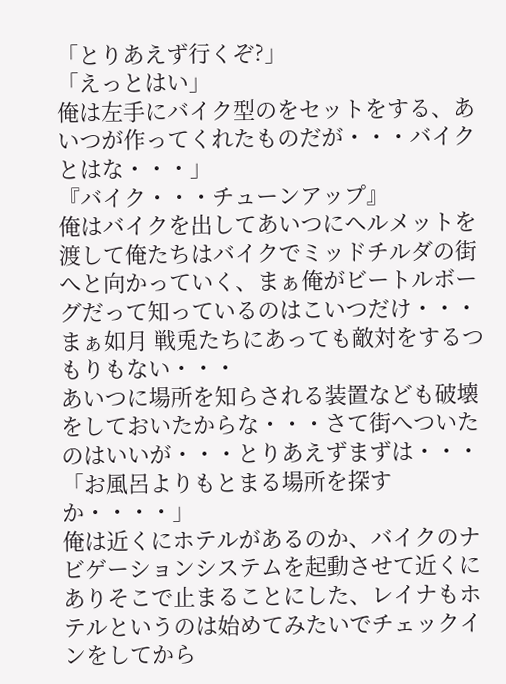「とりあえず行くぞ?」
「えっとはい」
俺は左手にバイク型のをセットをする、あいつが作ってくれたものだが・・・バイクとはな・・・」
『バイク・・・チューンアップ』
俺はバイクを出してあいつにヘルメットを渡して俺たちはバイクでミッドチルダの街へと向かっていく、まぁ俺がビートルボーグだって知っているのはこいつだけ・・・まぁ如月 戦兎たちにあっても敵対をするつもりもない・・・
あいつに場所を知らされる装置なども破壊をしておいたからな・・・さて街へついたのはいいが・・・とりあえずまずは・・・
「お風呂よりもとまる場所を探すか・・・・」
俺は近くにホテルがあるのか、バイクのナビゲーションシステムを起動させて近くにありそこで止まることにした、レイナもホテルというのは始めてみたいでチェックインをしてから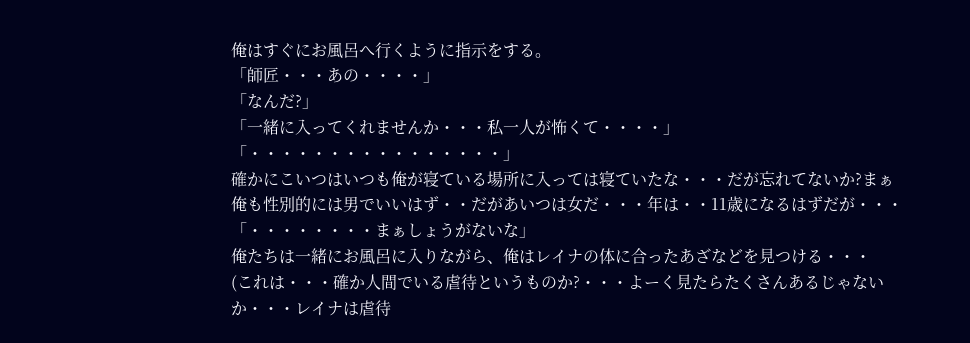俺はすぐにお風呂へ行くように指示をする。
「師匠・・・あの・・・・」
「なんだ?」
「一緒に入ってくれませんか・・・私一人が怖くて・・・・」
「・・・・・・・・・・・・・・・・」
確かにこいつはいつも俺が寝ている場所に入っては寝ていたな・・・だが忘れてないか?まぁ俺も性別的には男でいいはず・・だがあいつは女だ・・・年は・・11歳になるはずだが・・・
「・・・・・・・・まぁしょうがないな」
俺たちは一緒にお風呂に入りながら、俺はレイナの体に合ったあざなどを見つける・・・
(これは・・・確か人間でいる虐待というものか?・・・よーく見たらたくさんあるじゃないか・・・レイナは虐待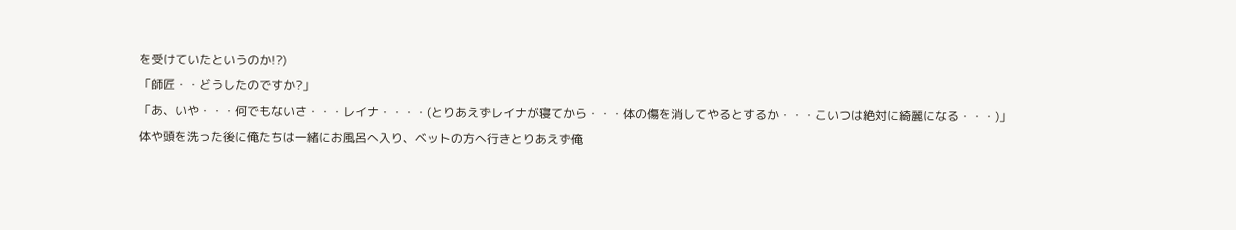を受けていたというのか!?)
「師匠・・どうしたのですか?」
「あ、いや・・・何でもないさ・・・レイナ・・・・(とりあえずレイナが寝てから・・・体の傷を消してやるとするか・・・こいつは絶対に綺麗になる・・・)」
体や頭を洗った後に俺たちは一緒にお風呂へ入り、ベットの方へ行きとりあえず俺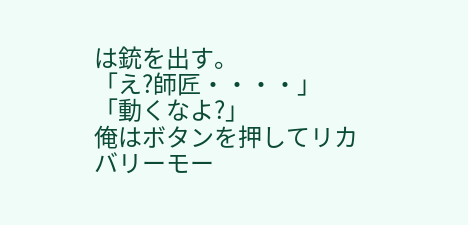は銃を出す。
「え?師匠・・・・」
「動くなよ?」
俺はボタンを押してリカバリーモー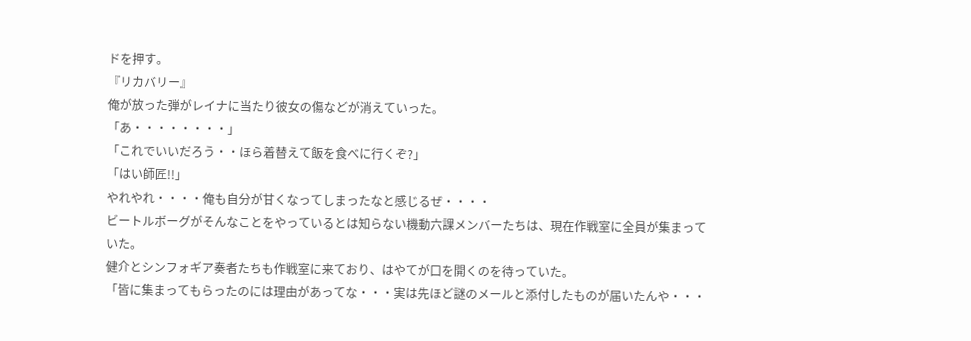ドを押す。
『リカバリー』
俺が放った弾がレイナに当たり彼女の傷などが消えていった。
「あ・・・・・・・・」
「これでいいだろう・・ほら着替えて飯を食べに行くぞ?」
「はい師匠!!」
やれやれ・・・・俺も自分が甘くなってしまったなと感じるぜ・・・・
ビートルボーグがそんなことをやっているとは知らない機動六課メンバーたちは、現在作戦室に全員が集まっていた。
健介とシンフォギア奏者たちも作戦室に来ており、はやてが口を開くのを待っていた。
「皆に集まってもらったのには理由があってな・・・実は先ほど謎のメールと添付したものが届いたんや・・・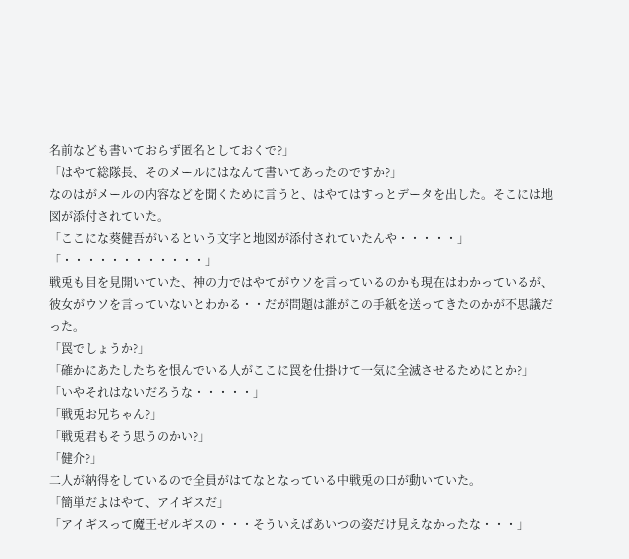名前なども書いておらず匿名としておくで?」
「はやて総隊長、そのメールにはなんて書いてあったのですか?」
なのはがメールの内容などを聞くために言うと、はやてはすっとデータを出した。そこには地図が添付されていた。
「ここにな葵健吾がいるという文字と地図が添付されていたんや・・・・・」
「・・・・・・・・・・・・」
戦兎も目を見開いていた、神の力ではやてがウソを言っているのかも現在はわかっているが、彼女がウソを言っていないとわかる・・だが問題は誰がこの手紙を送ってきたのかが不思議だった。
「罠でしょうか?」
「確かにあたしたちを恨んでいる人がここに罠を仕掛けて一気に全滅させるためにとか?」
「いやそれはないだろうな・・・・・」
「戦兎お兄ちゃん?」
「戦兎君もそう思うのかい?」
「健介?」
二人が納得をしているので全員がはてなとなっている中戦兎の口が動いていた。
「簡単だよはやて、アイギスだ」
「アイギスって魔王ゼルギスの・・・そういえばあいつの姿だけ見えなかったな・・・」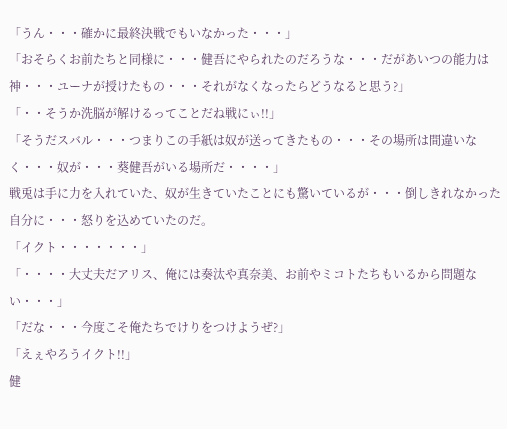「うん・・・確かに最終決戦でもいなかった・・・」
「おそらくお前たちと同様に・・・健吾にやられたのだろうな・・・だがあいつの能力は神・・・ユーナが授けたもの・・・それがなくなったらどうなると思う?」
「・・そうか洗脳が解けるってことだね戦にぃ!!」
「そうだスバル・・・つまりこの手紙は奴が送ってきたもの・・・その場所は間違いなく・・・奴が・・・葵健吾がいる場所だ・・・・」
戦兎は手に力を入れていた、奴が生きていたことにも驚いているが・・・倒しきれなかった自分に・・・怒りを込めていたのだ。
「イクト・・・・・・・」
「・・・・大丈夫だアリス、俺には奏汰や真奈美、お前やミコトたちもいるから問題ない・・・」
「だな・・・今度こそ俺たちでけりをつけようぜ?」
「えぇやろうイクト!!」
健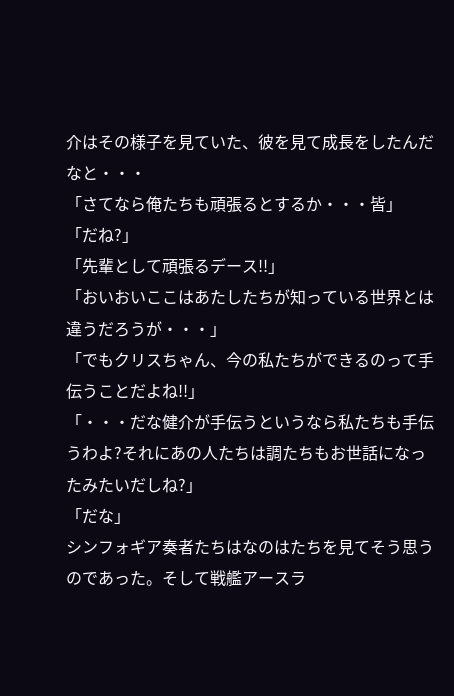介はその様子を見ていた、彼を見て成長をしたんだなと・・・
「さてなら俺たちも頑張るとするか・・・皆」
「だね?」
「先輩として頑張るデース!!」
「おいおいここはあたしたちが知っている世界とは違うだろうが・・・」
「でもクリスちゃん、今の私たちができるのって手伝うことだよね!!」
「・・・だな健介が手伝うというなら私たちも手伝うわよ?それにあの人たちは調たちもお世話になったみたいだしね?」
「だな」
シンフォギア奏者たちはなのはたちを見てそう思うのであった。そして戦艦アースラ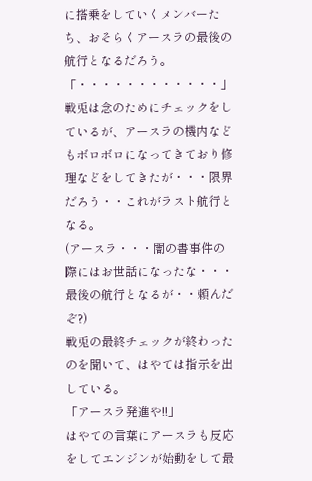に搭乗をしていくメンバーたち、おそらくアースラの最後の航行となるだろう。
「・・・・・・・・・・・・」
戦兎は念のためにチェックをしているが、アースラの機内などもボロボロになってきており修理などをしてきたが・・・限界だろう・・これがラスト航行となる。
(アースラ・・・闇の書事件の際にはお世話になったな・・・最後の航行となるが・・頼んだぞ?)
戦兎の最終チェックが終わったのを聞いて、はやては指示を出している。
「アースラ発進や!!」
はやての言葉にアースラも反応をしてエンジンが始動をして最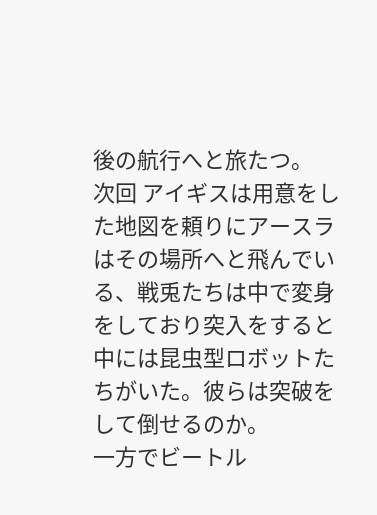後の航行へと旅たつ。
次回 アイギスは用意をした地図を頼りにアースラはその場所へと飛んでいる、戦兎たちは中で変身をしており突入をすると中には昆虫型ロボットたちがいた。彼らは突破をして倒せるのか。
一方でビートル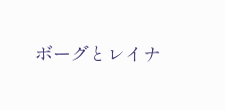ボーグとレイナ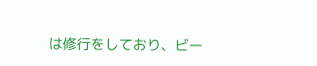は修行をしており、ビー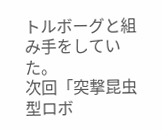トルボーグと組み手をしていた。
次回「突撃昆虫型ロボ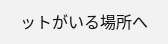ットがいる場所へ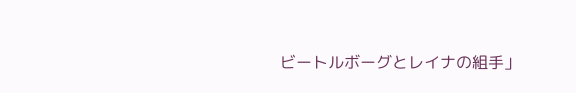ビートルボーグとレイナの組手」